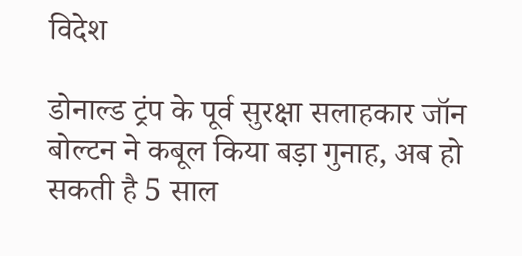विदेश

डोनाल्ड ट्रंप के पूर्व सुरक्षा सलाहकार जॉन बोल्टन ने कबूल किया बड़ा गुनाह, अब हो सकती है 5 साल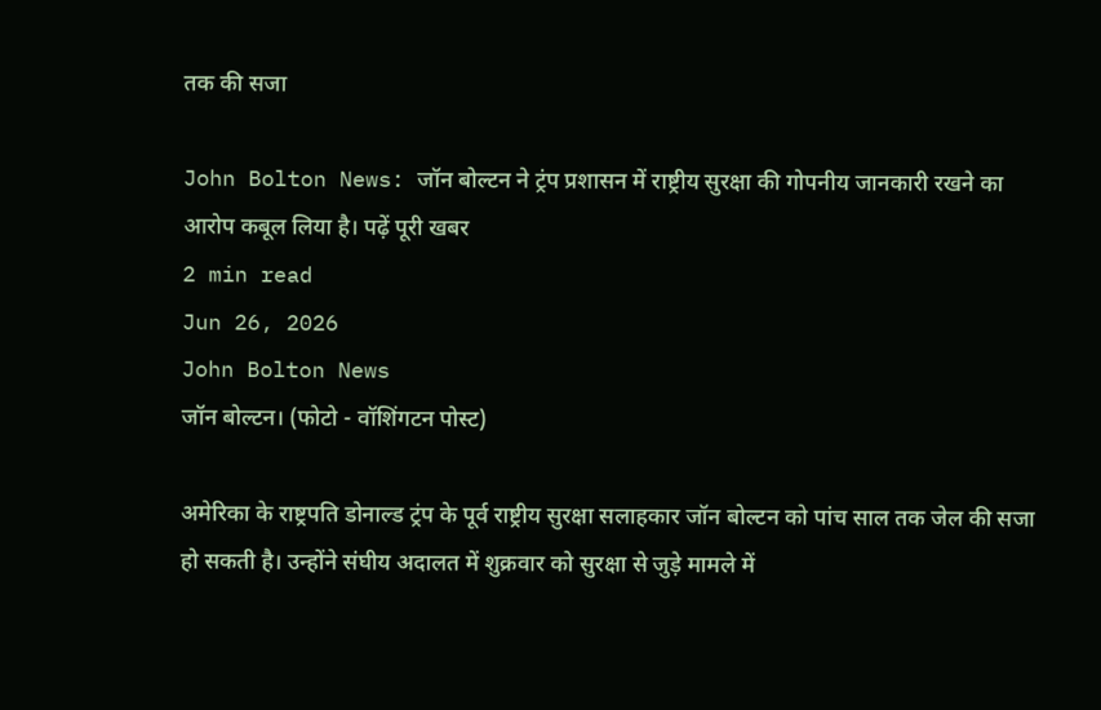तक की सजा

John Bolton News: जॉन बोल्टन ने ट्रंप प्रशासन में राष्ट्रीय सुरक्षा की गोपनीय जानकारी रखने का आरोप कबूल लिया है। पढ़ें पूरी खबर
2 min read
Jun 26, 2026
John Bolton News
जॉन बोल्टन। (फोटो - वॉशिंगटन पोस्ट)

अमेरिका के राष्ट्रपति डोनाल्ड ट्रंप के पूर्व राष्ट्रीय सुरक्षा सलाहकार जॉन बोल्टन को पांच साल तक जेल की सजा हो सकती है। उन्होंने संघीय अदालत में शुक्रवार को सुरक्षा से जुड़े मामले में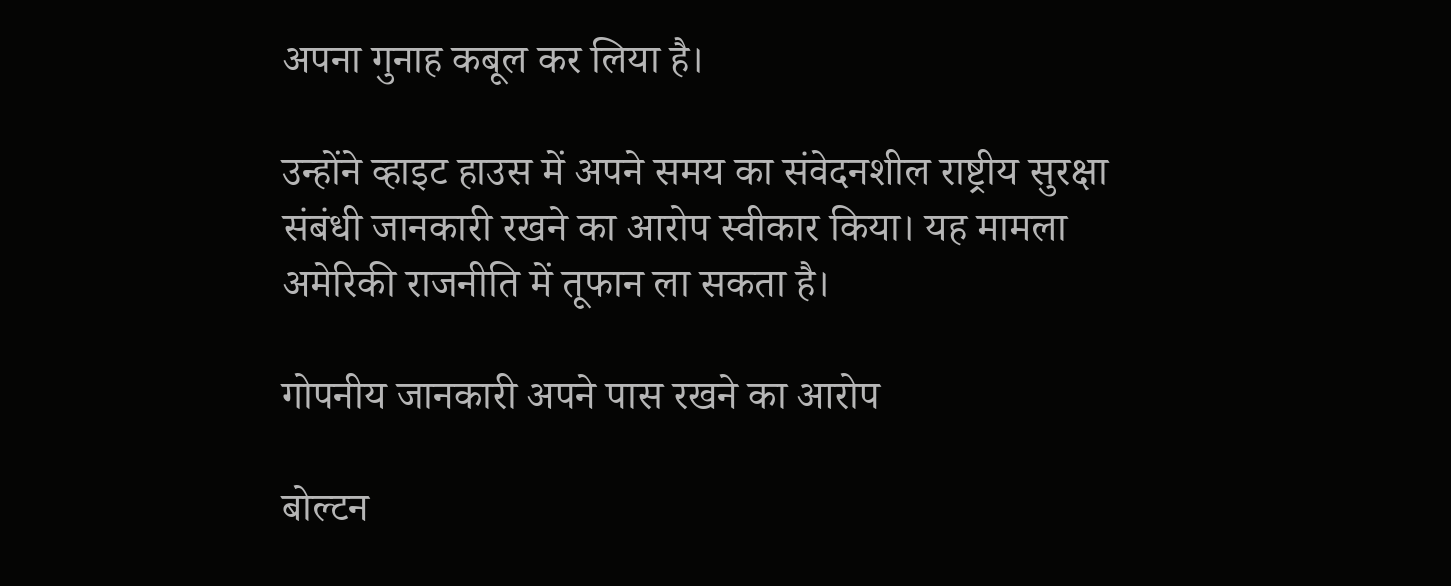अपना गुनाह कबूल कर लिया है।

उन्होंने व्हाइट हाउस में अपने समय का संवेदनशील राष्ट्रीय सुरक्षा संबंधी जानकारी रखने का आरोप स्वीकार किया। यह मामला अमेरिकी राजनीति में तूफान ला सकता है।

गोपनीय जानकारी अपने पास रखने का आरोप

बोल्टन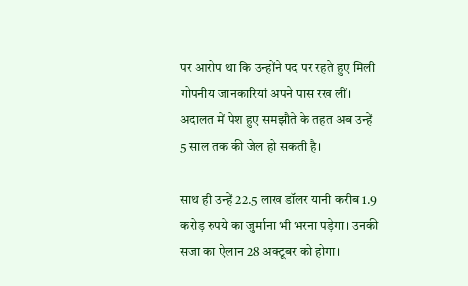पर आरोप था कि उन्होंने पद पर रहते हुए मिली गोपनीय जानकारियां अपने पास रख लीं। अदालत में पेश हुए समझौते के तहत अब उन्हें 5 साल तक की जेल हो सकती है।

साथ ही उन्हें 22.5 लाख डॉलर यानी करीब 1.9 करोड़ रुपये का जुर्माना भी भरना पड़ेगा। उनकी सजा का ऐलान 28 अक्टूबर को होगा।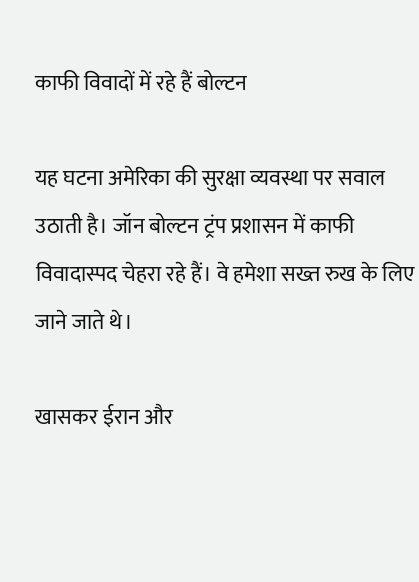काफी विवादों में रहे हैं बोल्टन

यह घटना अमेरिका की सुरक्षा व्यवस्था पर सवाल उठाती है। जॉन बोल्टन ट्रंप प्रशासन में काफी विवादास्पद चेहरा रहे हैं। वे हमेशा सख्त रुख के लिए जाने जाते थे।

खासकर ईरान और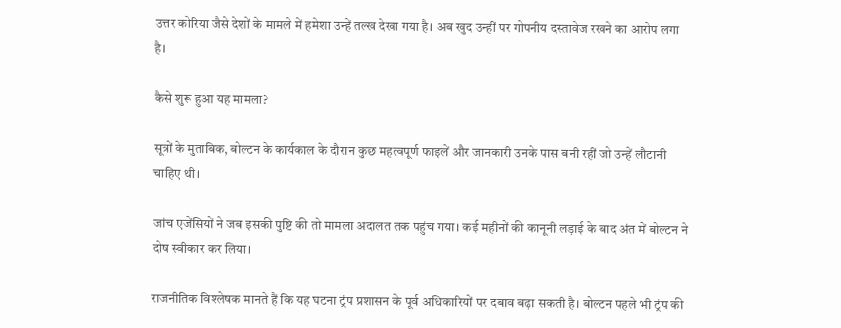उत्तर कोरिया जैसे देशों के मामले में हमेशा उन्हें तल्ख देखा गया है। अब खुद उन्हीं पर गोपनीय दस्तावेज रखने का आरोप लगा है।

कैसे शुरू हुआ यह मामला?

सूत्रों के मुताबिक, बोल्टन के कार्यकाल के दौरान कुछ महत्वपूर्ण फाइलें और जानकारी उनके पास बनी रहीं जो उन्हें लौटानी चाहिए थी।

जांच एजेंसियों ने जब इसकी पुष्टि की तो मामला अदालत तक पहुंच गया। कई महीनों की कानूनी लड़ाई के बाद अंत में बोल्टन ने दोष स्वीकार कर लिया।

राजनीतिक विश्लेषक मानते हैं कि यह घटना ट्रंप प्रशासन के पूर्व अधिकारियों पर दबाव बढ़ा सकती है। बोल्टन पहले भी ट्रंप की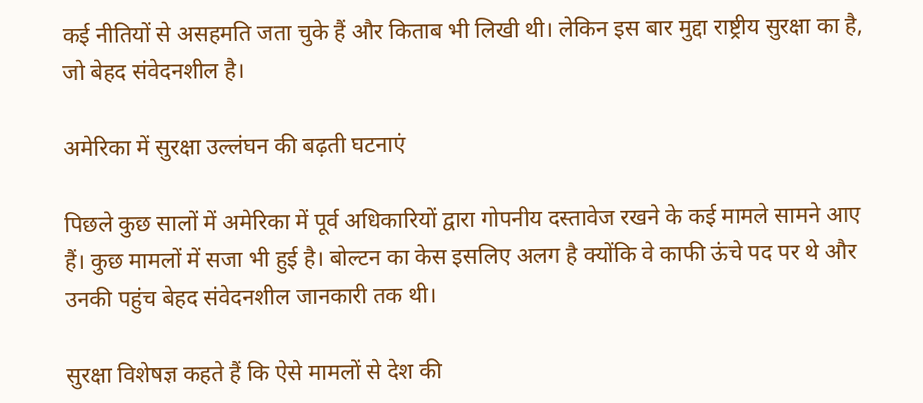कई नीतियों से असहमति जता चुके हैं और किताब भी लिखी थी। लेकिन इस बार मुद्दा राष्ट्रीय सुरक्षा का है, जो बेहद संवेदनशील है।

अमेरिका में सुरक्षा उल्लंघन की बढ़ती घटनाएं

पिछले कुछ सालों में अमेरिका में पूर्व अधिकारियों द्वारा गोपनीय दस्तावेज रखने के कई मामले सामने आए हैं। कुछ मामलों में सजा भी हुई है। बोल्टन का केस इसलिए अलग है क्योंकि वे काफी ऊंचे पद पर थे और उनकी पहुंच बेहद संवेदनशील जानकारी तक थी।

सुरक्षा विशेषज्ञ कहते हैं कि ऐसे मामलों से देश की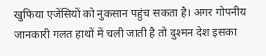खुफिया एजेंसियों को नुकसान पहुंच सकता है। अगर गोपनीय जानकारी गलत हाथों में चली जाती है तो दुश्मन देश इसका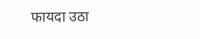फायदा उठा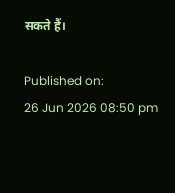सकते हैं।

Published on:
26 Jun 2026 08:50 pm